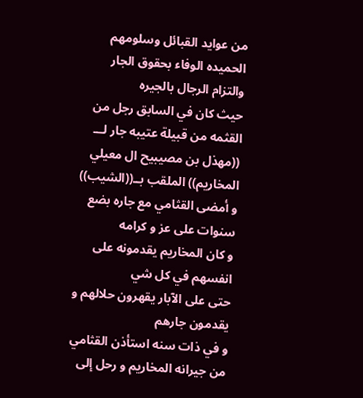من عوايد القبائل وسلومهم الحميده الوفاء بحقوق الجار والتزام الرجال بالجيره
حيث كان في السابق رجل من القثمه من قبيلة عتيبه جار لـــ ((مهذل بن مصيبيح ال معيلي المخاريم)) الملقب بــ((الشيب))
و أمضى القثامي مع جاره بضع سنوات على عز و كرامه
و كان المخاريم يقدمونه على انفسهم في كل شي
حتى على الآبار يقهرون حلالهم و يقدمون جارهم
و في ذات سنه استأذن القثامي من جيرانه المخاريم و رحل إلى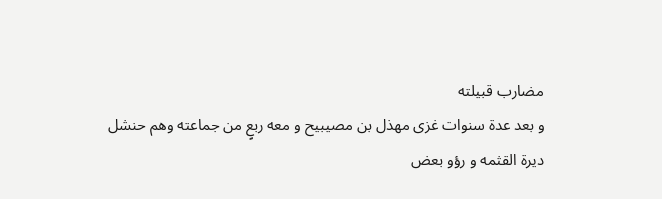مضارب قبيلته
و بعد عدة سنوات غزى مهذل بن مصيبيح و معه ربعٍ من جماعته وهم حنشل
ديرة القثمه و رؤو بعض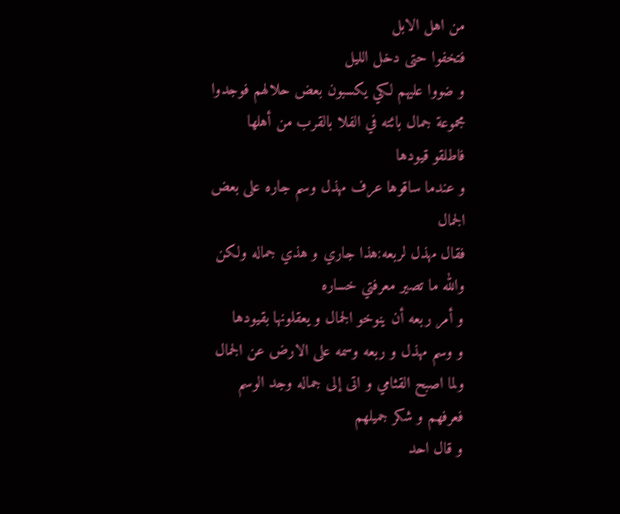من اهل الابل
فتخفوا حتى دخل الليل
و ضووا عليهم لكي يكسبون بعض حلالهم فوجدوا مجموعة جمال بائته في الفلا بالقرب من أهلها فاطلقو قيودها
و عندما ساقوها عرف مهذل وسم جاره على بعض الجمال
فقال مهذل لربعه:هذا جاري و هذي جماله ولكن والله ما تصير معرفتي خساره
و أمر ربعه أن ينوخو الجمال و يعقلونها بقيودها
و وسم مهذل و ربعه وسمه على الارض عن الجمال
ولما اصبح القثامي و اتى إلى جماله وجد الوسم فعرفهم و شكر جميلهم
و قال احد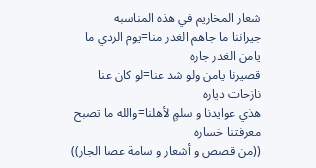شعار المخاريم في هذه المناسبه
جيراننا ما جاهم الغدر منا=يوم الردي ما يامن الغدر جاره
قصيرنا يامن ولو شد عنا=لو كان عنا نازحات دياره
هذي عوايدنا و سلمٍ لأهلنا=والله ما تصبح معرفتنا خساره
((من قصص و أشعار و سامة عصا الجار))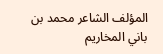المؤلف الشاعر محمد بن باني المخاريم